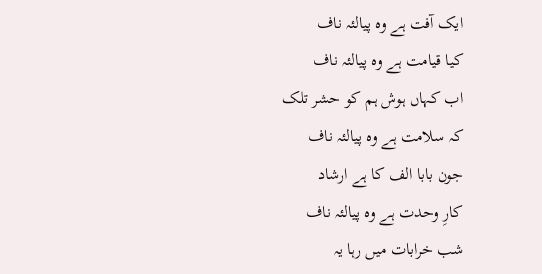ایک آفت ہے وہ پیالئہ ناف
کیا قیامت ہے وہ پیالئہ ناف
اب کہاں ہوش ہم کو حشر تلک
کہ سلامت ہے وہ پیالئہ ناف
جون بابا الف کا ہے ارشاد
کارِ وحدت ہے وہ پیالئہ ناف
شب خرابات میں رہا یہ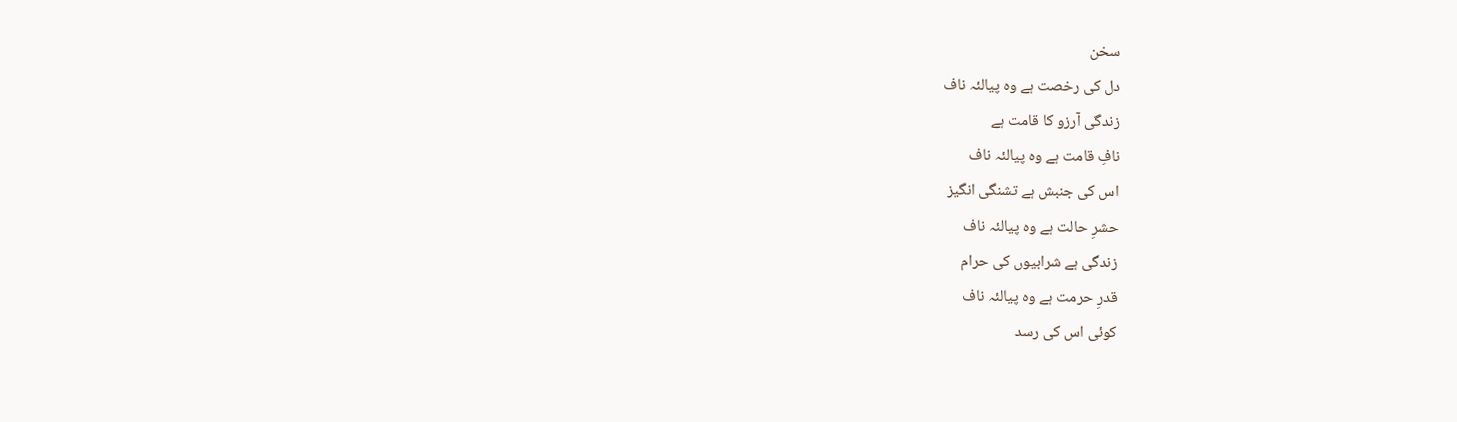سخن
دل کی رخصت ہے وہ پیالئہ ناف
زندگی آرزو کا قامت ہے
نافِ قامت ہے وہ پیالئہ ناف
اس کی جنبش ہے تشنگی انگیز
حشرِ حالت ہے وہ پیالئہ ناف
زندگی ہے شرابیوں کی حرام
قدرِ حرمت ہے وہ پیالئہ ناف
کوئی اس کی رسد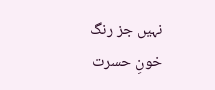نہیں جز رنگ
خونِ حسرت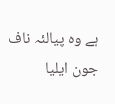ہے وہ پیالئہ ناف
جون ایلیا